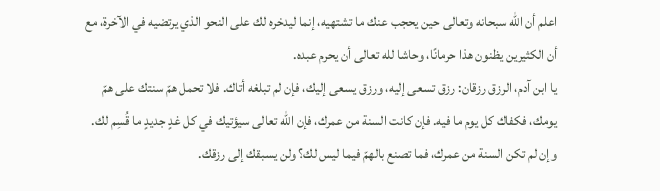اعلم أن الله سبحانه وتعالى حين يحجب عنك ما تشتهيه، إنما ليدخره لك على النحو الذي يرتضيه في الآخرة، مع أن الكثيرين يظنون هذا حرمانًا، وحاشا لله تعالى أن يحرم عبده.
يا ابن آدم، الرزق رزقان: رزق تسعى إليه، ورزق يسعى إليك، فإن لم تبلغه أتاك. فلا تحمل همّ سنتك على همّ يومك، فكفاك كل يوم ما فيه. فإن كانت السنة من عمرك، فإن الله تعالى سيؤتيك في كل غدٍ جديدٍ ما قُسِم لك. وإن لم تكن السنة من عمرك، فما تصنع بالهمّ فيما ليس لك؟ ولن يسبقك إلى رزقك.